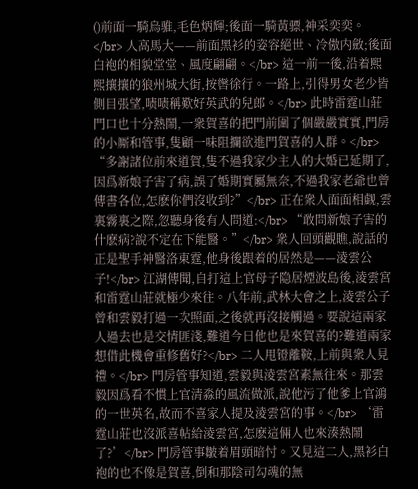()前面一騎烏骓,毛色炳輝;後面一騎黃骠,神采奕奕。</br> 人高馬大——前面黑衫的姿容絕世、冷傲内斂;後面白袍的相貌堂堂、風度翩翩。</br> 這一前一後,沿着熙熙攘攘的狼州城大街,按辔徐行。一路上,引得男女老少皆側目張望,啧啧稱歎好英武的兒郎。</br> 此時雷霆山莊門口也十分熱鬧,一衆賀喜的把門前圍了個嚴嚴實實,門房的小厮和管事,隻顧一味阻攔欲進門賀喜的人群。</br> “多謝諸位前來道賀,隻不過我家少主人的大婚已延期了,因爲新娘子害了病,誤了婚期實屬無奈,不過我家老爺也曾傳書各位,怎麽你們沒收到?”</br> 正在衆人面面相觑,雲裏霧裏之際,忽聽身後有人問道:</br> “敢問新娘子害的什麽病?說不定在下能醫。”</br> 衆人回頭觀瞧,說話的正是聖手神醫洛東霆,他身後跟着的居然是——淩雲公子!</br> 江湖傳聞,自打這上官母子隐居煙波島後,淩雲宮和雷霆山莊就極少來往。八年前,武林大會之上,淩雲公子曾和雲毅打過一次照面,之後就再沒接觸過。要說這兩家人過去也是交情匪淺,難道今日他也是來賀喜的?難道兩家想借此機會重修舊好?</br> 二人甩镫離鞍,上前與衆人見禮。</br> 門房管事知道,雲毅與淩雲宮素無往來。那雲毅因爲看不慣上官清淼的風流做派,說他污了他爹上官鴻的一世英名,故而不喜家人提及淩雲宮的事。</br> ‘雷霆山莊也沒派喜帖給淩雲宮,怎麽這倆人也來湊熱鬧了?’</br> 門房管事皺着眉頭暗忖。又見這二人,黑衫白袍的也不像是賀喜,倒和那陰司勾魂的無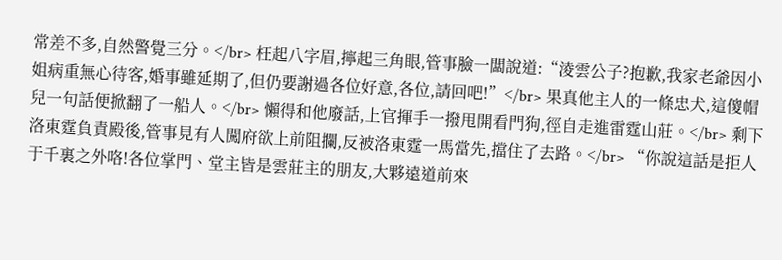常差不多,自然警覺三分。</br> 枉起八字眉,擰起三角眼,管事臉一闆說道:“淩雲公子?抱歉,我家老爺因小姐病重無心待客,婚事雖延期了,但仍要謝過各位好意,各位,請回吧!”</br> 果真他主人的一條忠犬,這傻帽兒一句話便掀翻了一船人。</br> 懶得和他廢話,上官揮手一撥甩開看門狗,徑自走進雷霆山莊。</br> 剩下洛東霆負責殿後,管事見有人闖府欲上前阻攔,反被洛東霆一馬當先,擋住了去路。</br> “你說這話是拒人于千裏之外咯!各位掌門、堂主皆是雲莊主的朋友,大夥遠道前來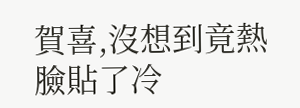賀喜,沒想到竟熱臉貼了冷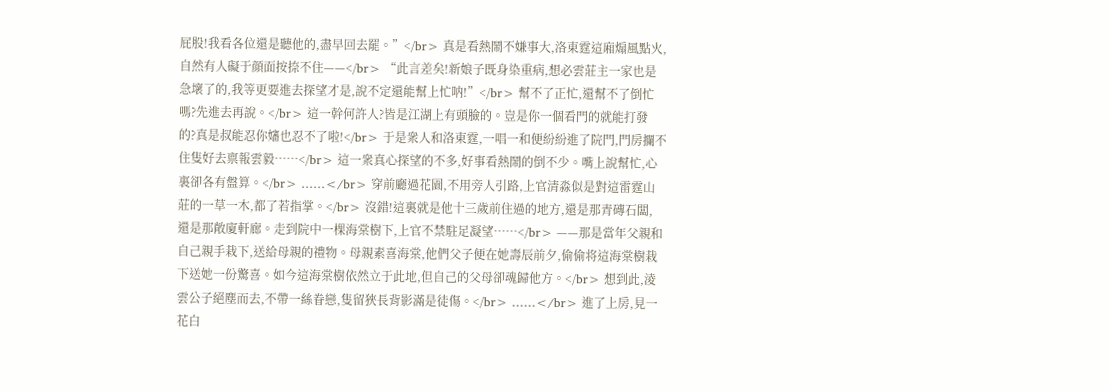屁股!我看各位還是聽他的,盡早回去罷。”</br> 真是看熱鬧不嫌事大,洛東霆這廂煽風點火,自然有人礙于顔面按捺不住——</br> “此言差矣!新娘子既身染重病,想必雲莊主一家也是急壞了的,我等更要進去探望才是,說不定還能幫上忙呐!”</br> 幫不了正忙,還幫不了倒忙嗎?先進去再說。</br> 這一幹何許人?皆是江湖上有頭臉的。豈是你一個看門的就能打發的?真是叔能忍你嬸也忍不了啦!</br> 于是衆人和洛東霆,一唱一和便紛紛進了院門,門房攔不住隻好去禀報雲毅……</br> 這一衆真心探望的不多,好事看熱鬧的倒不少。嘴上說幫忙,心裏卻各有盤算。</br> ……</br> 穿前廳過花園,不用旁人引路,上官清淼似是對這雷霆山莊的一草一木,都了若指掌。</br> 沒錯!這裏就是他十三歲前住過的地方,還是那青磚石闆,還是那敞廈軒廊。走到院中一棵海棠樹下,上官不禁駐足凝望……</br> ——那是當年父親和自己親手栽下,送給母親的禮物。母親素喜海棠,他們父子便在她壽辰前夕,偷偷将這海棠樹栽下送她一份驚喜。如今這海棠樹依然立于此地,但自己的父母卻魂歸他方。</br> 想到此,淩雲公子絕塵而去,不帶一絲眷戀,隻留狹長背影滿是徒傷。</br> ……</br> 進了上房,見一花白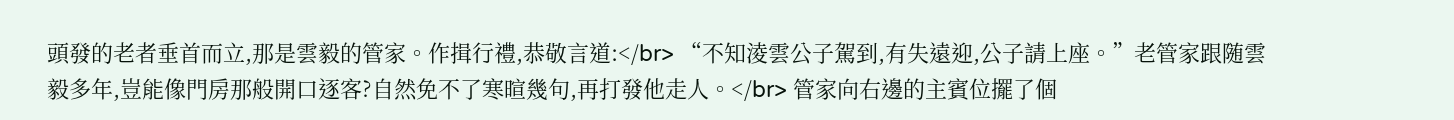頭發的老者垂首而立,那是雲毅的管家。作揖行禮,恭敬言道:</br> “不知淩雲公子駕到,有失遠迎,公子請上座。”老管家跟随雲毅多年,豈能像門房那般開口逐客?自然免不了寒暄幾句,再打發他走人。</br> 管家向右邊的主賓位擺了個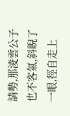請勢,那淩雲公子也不客氣,斜睨了一眼,徑自走上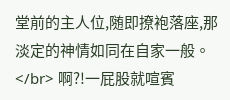堂前的主人位,随即撩袍落座,那淡定的神情如同在自家一般。</br> 啊?!一屁股就喧賓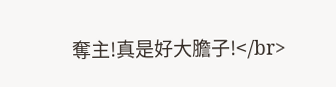奪主!真是好大膽子!</br>